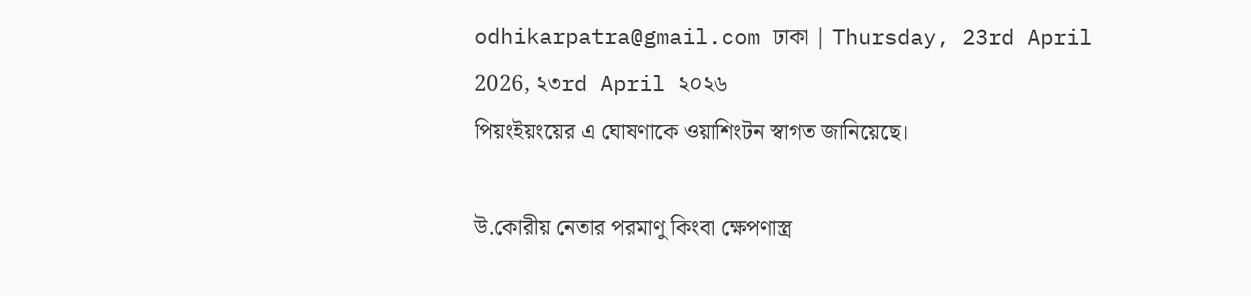odhikarpatra@gmail.com ঢাকা | Thursday, 23rd April 2026, ২৩rd April ২০২৬
পিয়ংইয়ংয়ের এ ঘোষণাকে ওয়াশিংটন স্বাগত জানিয়েছে।

উ.কোরীয় নেতার পরমাণু কিংবা ক্ষেপণাস্ত্র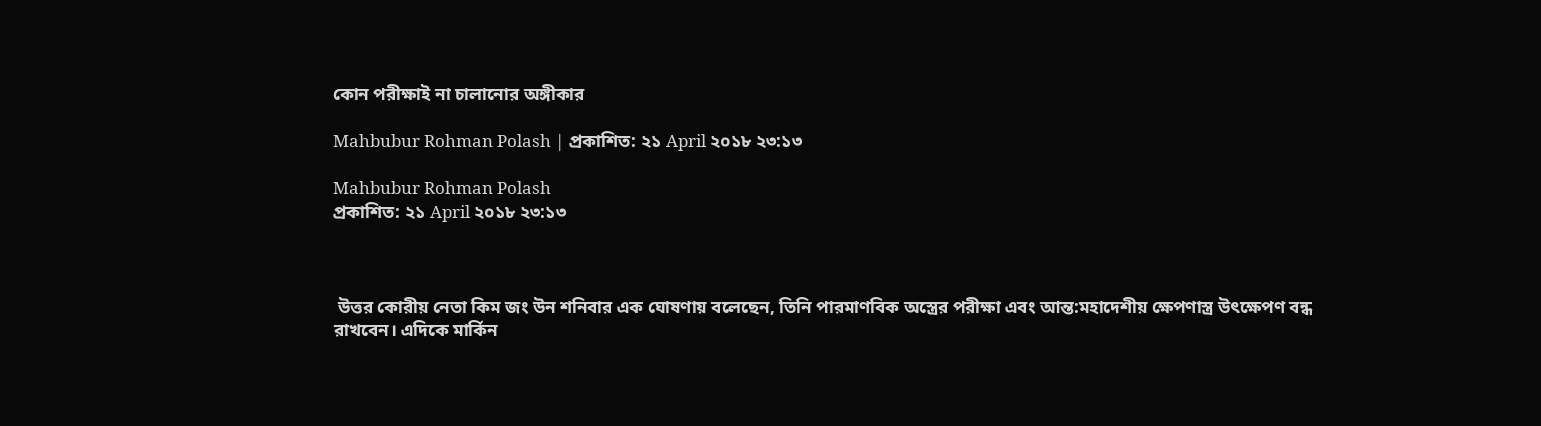কোন পরীক্ষাই না চালানোর অঙ্গীকার

Mahbubur Rohman Polash | প্রকাশিত: ২১ April ২০১৮ ২৩:১৩

Mahbubur Rohman Polash
প্রকাশিত: ২১ April ২০১৮ ২৩:১৩



 উত্তর কোরীয় নেতা কিম জং উন শনিবার এক ঘোষণায় বলেছেন, তিনি পারমাণবিক অস্ত্রের পরীক্ষা এবং আন্ত:মহাদেশীয় ক্ষেপণাস্ত্র উৎক্ষেপণ বন্ধ রাখবেন। এদিকে মার্কিন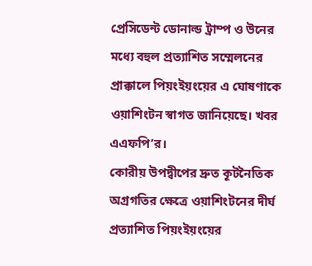প্রেসিডেন্ট ডোনাল্ড ট্রাম্প ও উনের মধ্যে বহুল প্রত্যাশিত সম্মেলনের প্রাক্কালে পিয়ংইয়ংয়ের এ ঘোষণাকে ওয়াশিংটন স্বাগত জানিয়েছে। খবর এএফপি’র।
কোরীয় উপদ্বীপের দ্রুত কূটনৈতিক অগ্রগতির ক্ষেত্রে ওয়াশিংটনের দীর্ঘ প্রত্যাশিত পিয়ংইয়ংয়ের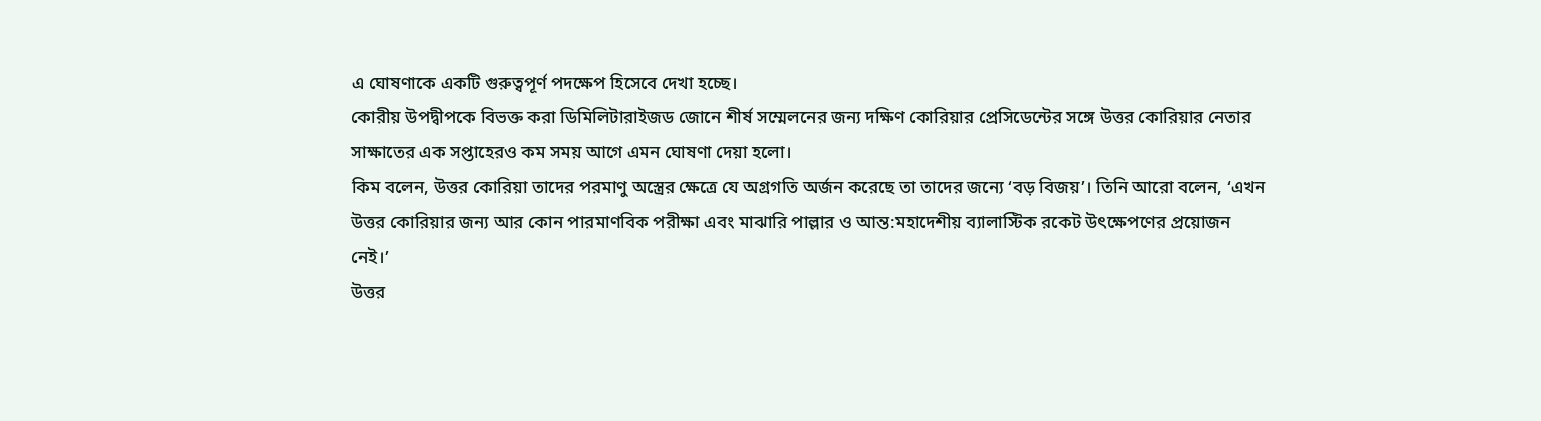এ ঘোষণাকে একটি গুরুত্বপূর্ণ পদক্ষেপ হিসেবে দেখা হচ্ছে।
কোরীয় উপদ্বীপকে বিভক্ত করা ডিমিলিটারাইজড জোনে শীর্ষ সম্মেলনের জন্য দক্ষিণ কোরিয়ার প্রেসিডেন্টের সঙ্গে উত্তর কোরিয়ার নেতার সাক্ষাতের এক সপ্তাহেরও কম সময় আগে এমন ঘোষণা দেয়া হলো।
কিম বলেন, উত্তর কোরিয়া তাদের পরমাণু অস্ত্রের ক্ষেত্রে যে অগ্রগতি অর্জন করেছে তা তাদের জন্যে ‘বড় বিজয়’। তিনি আরো বলেন, ‘এখন উত্তর কোরিয়ার জন্য আর কোন পারমাণবিক পরীক্ষা এবং মাঝারি পাল্লার ও আন্ত:মহাদেশীয় ব্যালাস্টিক রকেট উৎক্ষেপণের প্রয়োজন নেই।’
উত্তর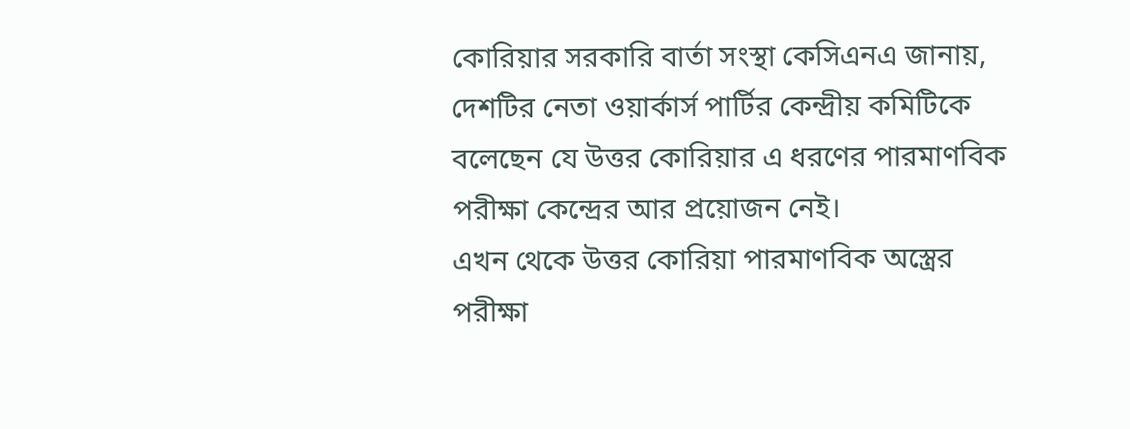কোরিয়ার সরকারি বার্তা সংস্থা কেসিএনএ জানায়, দেশটির নেতা ওয়ার্কার্স পার্টির কেন্দ্রীয় কমিটিকে বলেছেন যে উত্তর কোরিয়ার এ ধরণের পারমাণবিক পরীক্ষা কেন্দ্রের আর প্রয়োজন নেই।
এখন থেকে উত্তর কোরিয়া পারমাণবিক অস্ত্রের পরীক্ষা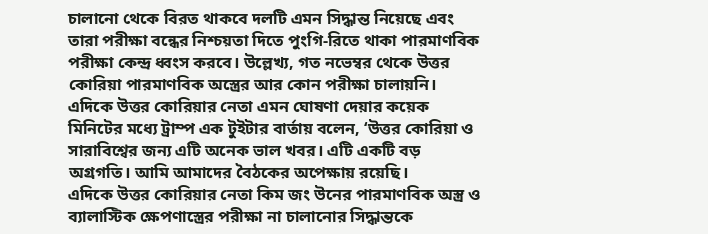চালানো থেকে বিরত থাকবে দলটি এমন সিদ্ধান্ত নিয়েছে এবং তারা পরীক্ষা বন্ধের নিশ্চয়তা দিতে পুংগি-রিতে থাকা পারমাণবিক পরীক্ষা কেন্দ্র ধ্বংস করবে। উল্লেখ্য, গত নভেম্বর থেকে উত্তর কোরিয়া পারমাণবিক অস্ত্রের আর কোন পরীক্ষা চালায়নি।
এদিকে উত্তর কোরিয়ার নেতা এমন ঘোষণা দেয়ার কয়েক মিনিটের মধ্যে ট্রাম্প এক টুইটার বার্তায় বলেন, ‘উত্তর কোরিয়া ও সারাবিশ্বের জন্য এটি অনেক ভাল খবর। এটি একটি বড় অগ্রগতি। আমি আমাদের বৈঠকের অপেক্ষায় রয়েছি।
এদিকে উত্তর কোরিয়ার নেতা কিম জং উনের পারমাণবিক অস্ত্র ও ব্যালাস্টিক ক্ষেপণাস্ত্রের পরীক্ষা না চালানোর সিদ্ধান্তকে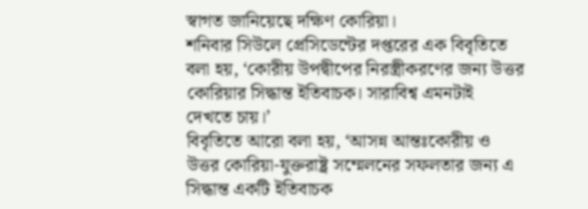স্বাগত জানিয়েছে দক্ষিণ কোরিয়া।
শনিবার সিউলে প্রেসিডেন্টের দপ্তরের এক বিবৃতিতে বলা হয়, ‘কোরীয় উপদ্বীপের নিরস্ত্রীকরণের জন্য উত্তর কোরিয়ার সিদ্ধান্ত ইতিবাচক। সারাবিশ্ব এমনটাই দেখতে চায়।’
বিবৃতিতে আরো বলা হয়, ‘আসন্ন আন্তঃকোরীয় ও উত্তর কোরিয়া-যুক্তরাষ্ট্র সম্মেলনের সফলতার জন্য এ সিদ্ধান্ত একটি ইতিবাচক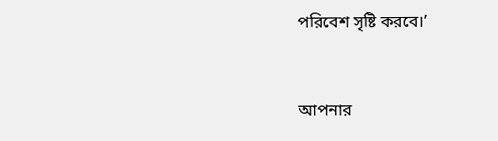পরিবেশ সৃষ্টি করবে।’



আপনার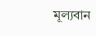মূল্যবান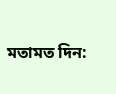মতামত দিন: